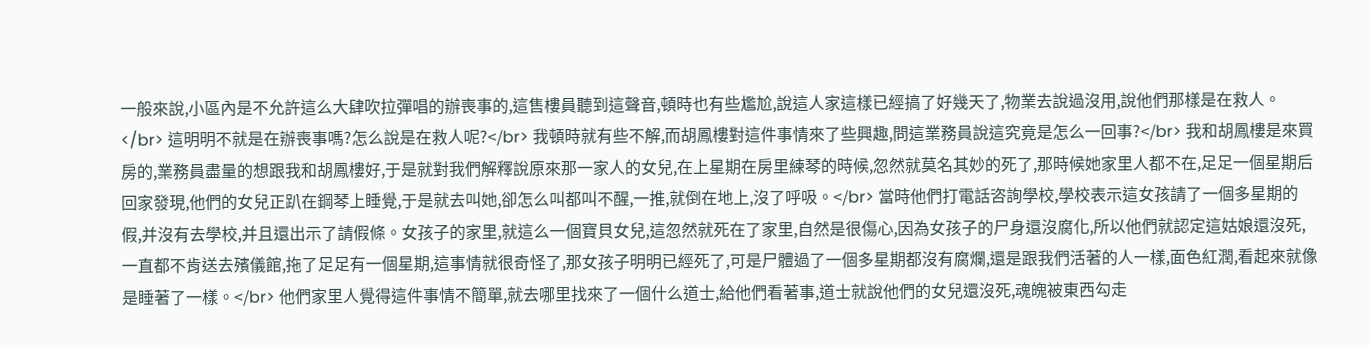一般來說,小區內是不允許這么大肆吹拉彈唱的辦喪事的,這售樓員聽到這聲音,頓時也有些尷尬,說這人家這樣已經搞了好幾天了,物業去說過沒用,說他們那樣是在救人。</br> 這明明不就是在辦喪事嗎?怎么說是在救人呢?</br> 我頓時就有些不解,而胡鳳樓對這件事情來了些興趣,問這業務員說這究竟是怎么一回事?</br> 我和胡鳳樓是來買房的,業務員盡量的想跟我和胡鳳樓好,于是就對我們解釋說原來那一家人的女兒,在上星期在房里練琴的時候,忽然就莫名其妙的死了,那時候她家里人都不在,足足一個星期后回家發現,他們的女兒正趴在鋼琴上睡覺,于是就去叫她,卻怎么叫都叫不醒,一推,就倒在地上,沒了呼吸。</br> 當時他們打電話咨詢學校,學校表示這女孩請了一個多星期的假,并沒有去學校,并且還出示了請假條。女孩子的家里,就這么一個寶貝女兒,這忽然就死在了家里,自然是很傷心,因為女孩子的尸身還沒腐化,所以他們就認定這姑娘還沒死,一直都不肯送去殯儀館,拖了足足有一個星期,這事情就很奇怪了,那女孩子明明已經死了,可是尸體過了一個多星期都沒有腐爛,還是跟我們活著的人一樣,面色紅潤,看起來就像是睡著了一樣。</br> 他們家里人覺得這件事情不簡單,就去哪里找來了一個什么道士,給他們看著事,道士就說他們的女兒還沒死,魂魄被東西勾走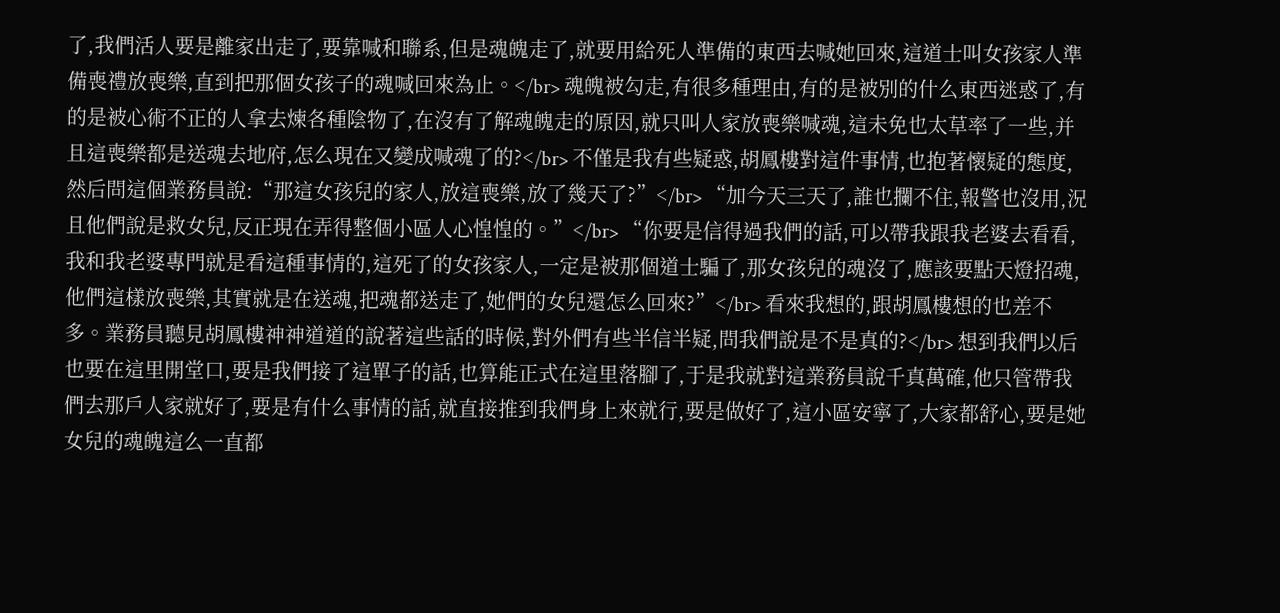了,我們活人要是離家出走了,要靠喊和聯系,但是魂魄走了,就要用給死人準備的東西去喊她回來,這道士叫女孩家人準備喪禮放喪樂,直到把那個女孩子的魂喊回來為止。</br> 魂魄被勾走,有很多種理由,有的是被別的什么東西迷惑了,有的是被心術不正的人拿去煉各種陰物了,在沒有了解魂魄走的原因,就只叫人家放喪樂喊魂,這未免也太草率了一些,并且這喪樂都是送魂去地府,怎么現在又變成喊魂了的?</br> 不僅是我有些疑惑,胡鳳樓對這件事情,也抱著懷疑的態度,然后問這個業務員說:“那這女孩兒的家人,放這喪樂,放了幾天了?”</br> “加今天三天了,誰也攔不住,報警也沒用,況且他們說是救女兒,反正現在弄得整個小區人心惶惶的。”</br> “你要是信得過我們的話,可以帶我跟我老婆去看看,我和我老婆專門就是看這種事情的,這死了的女孩家人,一定是被那個道士騙了,那女孩兒的魂沒了,應該要點天燈招魂,他們這樣放喪樂,其實就是在送魂,把魂都送走了,她們的女兒還怎么回來?”</br> 看來我想的,跟胡鳳樓想的也差不多。業務員聽見胡鳳樓神神道道的說著這些話的時候,對外們有些半信半疑,問我們說是不是真的?</br> 想到我們以后也要在這里開堂口,要是我們接了這單子的話,也算能正式在這里落腳了,于是我就對這業務員說千真萬確,他只管帶我們去那戶人家就好了,要是有什么事情的話,就直接推到我們身上來就行,要是做好了,這小區安寧了,大家都舒心,要是她女兒的魂魄這么一直都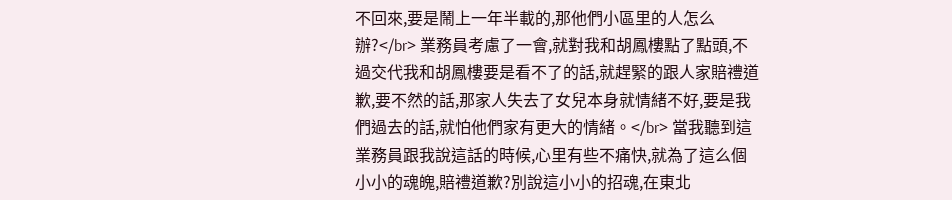不回來,要是鬧上一年半載的,那他們小區里的人怎么辦?</br> 業務員考慮了一會,就對我和胡鳳樓點了點頭,不過交代我和胡鳳樓要是看不了的話,就趕緊的跟人家賠禮道歉,要不然的話,那家人失去了女兒本身就情緒不好,要是我們過去的話,就怕他們家有更大的情緒。</br> 當我聽到這業務員跟我說這話的時候,心里有些不痛快,就為了這么個小小的魂魄,賠禮道歉?別說這小小的招魂,在東北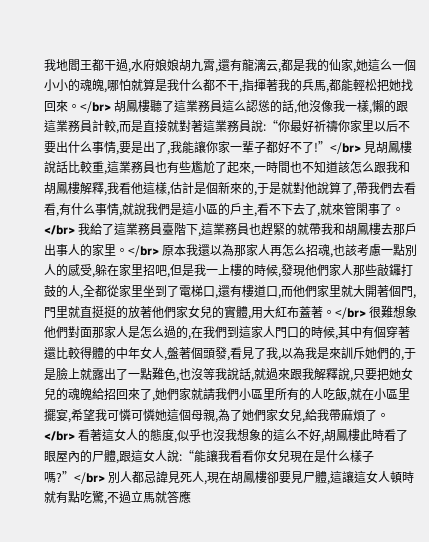我地閻王都干過,水府娘娘胡九霄,還有龍漓云,都是我的仙家,她這么一個小小的魂魄,哪怕就算是我什么都不干,指揮著我的兵馬,都能輕松把她找回來。</br> 胡鳳樓聽了這業務員這么認慫的話,他沒像我一樣,懶的跟這業務員計較,而是直接就對著這業務員說:“你最好祈禱你家里以后不要出什么事情,要是出了,我能讓你家一輩子都好不了!”</br> 見胡鳳樓說話比較重,這業務員也有些尷尬了起來,一時間也不知道該怎么跟我和胡鳳樓解釋,我看他這樣,估計是個新來的,于是就對他說算了,帶我們去看看,有什么事情,就說我們是這小區的戶主,看不下去了,就來管閑事了。</br> 我給了這業務員臺階下,這業務員也趕緊的就帶我和胡鳳樓去那戶出事人的家里。</br> 原本我還以為那家人再怎么招魂,也該考慮一點別人的感受,躲在家里招吧,但是我一上樓的時候,發現他們家人那些敲鑼打鼓的人,全都從家里坐到了電梯口,還有樓道口,而他們家里就大開著個門,門里就直挺挺的放著他們家女兒的實體,用大紅布蓋著。</br> 很難想象他們對面那家人是怎么過的,在我們到這家人門口的時候,其中有個穿著還比較得體的中年女人,盤著個頭發,看見了我,以為我是來訓斥她們的,于是臉上就露出了一點難色,也沒等我說話,就過來跟我解釋說,只要把她女兒的魂魄給招回來了,她們家就請我們小區里所有的人吃飯,就在小區里擺宴,希望我可憐可憐她這個母親,為了她們家女兒,給我帶麻煩了。</br> 看著這女人的態度,似乎也沒我想象的這么不好,胡鳳樓此時看了眼屋內的尸體,跟這女人說:“能讓我看看你女兒現在是什么樣子嗎?”</br> 別人都忌諱見死人,現在胡鳳樓卻要見尸體,這讓這女人頓時就有點吃驚,不過立馬就答應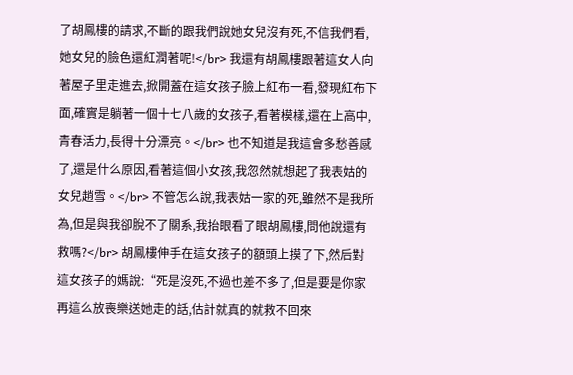了胡鳳樓的請求,不斷的跟我們說她女兒沒有死,不信我們看,她女兒的臉色還紅潤著呢!</br> 我還有胡鳳樓跟著這女人向著屋子里走進去,掀開蓋在這女孩子臉上紅布一看,發現紅布下面,確實是躺著一個十七八歲的女孩子,看著模樣,還在上高中,青春活力,長得十分漂亮。</br> 也不知道是我這會多愁善感了,還是什么原因,看著這個小女孩,我忽然就想起了我表姑的女兒趙雪。</br> 不管怎么說,我表姑一家的死,雖然不是我所為,但是與我卻脫不了關系,我抬眼看了眼胡鳳樓,問他說還有救嗎?</br> 胡鳳樓伸手在這女孩子的額頭上摸了下,然后對這女孩子的媽說:“死是沒死,不過也差不多了,但是要是你家再這么放喪樂送她走的話,估計就真的就救不回來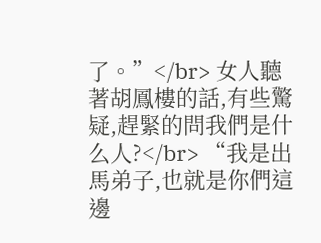了。”</br> 女人聽著胡鳳樓的話,有些驚疑,趕緊的問我們是什么人?</br> “我是出馬弟子,也就是你們這邊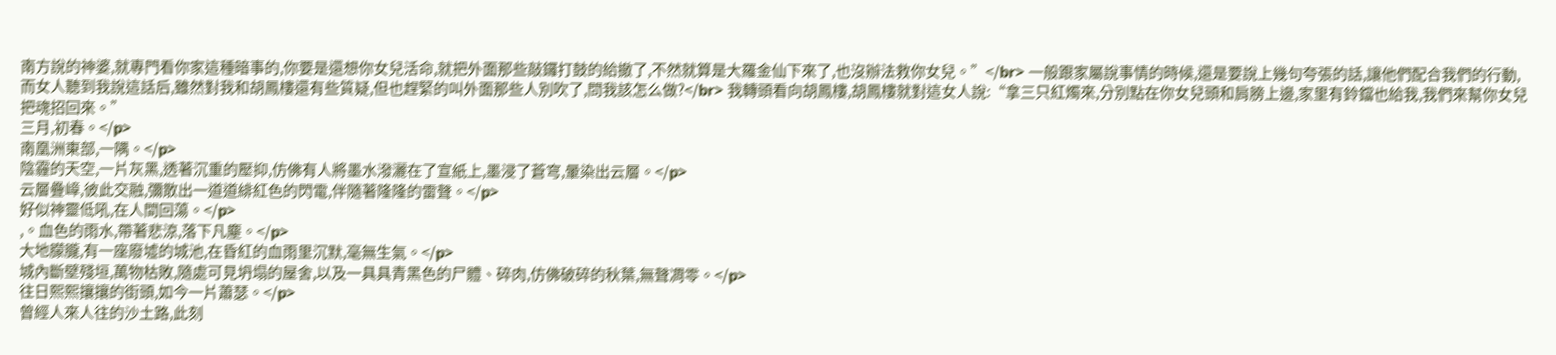南方說的神婆,就專門看你家這種暗事的,你要是還想你女兒活命,就把外面那些敲鑼打鼓的給撤了,不然就算是大羅金仙下來了,也沒辦法救你女兒。”</br> 一般跟家屬說事情的時候,還是要說上幾句夸張的話,讓他們配合我們的行動,而女人聽到我說這話后,雖然對我和胡鳳樓還有些質疑,但也趕緊的叫外面那些人別吹了,問我該怎么做?</br> 我轉頭看向胡鳳樓,胡鳳樓就對這女人說:“拿三只紅燭來,分別點在你女兒頭和肩膀上邊,家里有鈴鐺也給我,我們來幫你女兒把魂招回來。”
三月,初春。</p>
南凰洲東部,一隅。</p>
陰霾的天空,一片灰黑,透著沉重的壓抑,仿佛有人將墨水潑灑在了宣紙上,墨浸了蒼穹,暈染出云層。</p>
云層疊嶂,彼此交融,彌散出一道道緋紅色的閃電,伴隨著隆隆的雷聲。</p>
好似神靈低吼,在人間回蕩。</p>
,。血色的雨水,帶著悲涼,落下凡塵。</p>
大地朦朧,有一座廢墟的城池,在昏紅的血雨里沉默,毫無生氣。</p>
城內斷壁殘垣,萬物枯敗,隨處可見坍塌的屋舍,以及一具具青黑色的尸體、碎肉,仿佛破碎的秋葉,無聲凋零。</p>
往日熙熙攘攘的街頭,如今一片蕭瑟。</p>
曾經人來人往的沙土路,此刻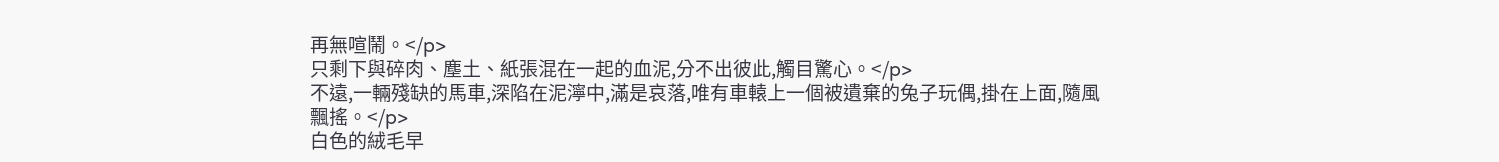再無喧鬧。</p>
只剩下與碎肉、塵土、紙張混在一起的血泥,分不出彼此,觸目驚心。</p>
不遠,一輛殘缺的馬車,深陷在泥濘中,滿是哀落,唯有車轅上一個被遺棄的兔子玩偶,掛在上面,隨風飄搖。</p>
白色的絨毛早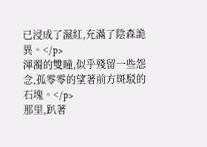已浸成了濕紅,充滿了陰森詭異。</p>
渾濁的雙瞳,似乎殘留一些怨念,孤零零的望著前方斑駁的石塊。</p>
那里,趴著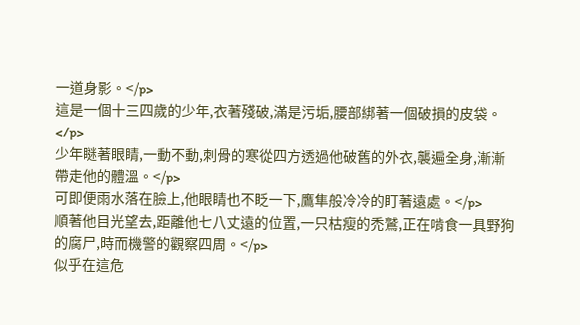一道身影。</p>
這是一個十三四歲的少年,衣著殘破,滿是污垢,腰部綁著一個破損的皮袋。</p>
少年瞇著眼睛,一動不動,刺骨的寒從四方透過他破舊的外衣,襲遍全身,漸漸帶走他的體溫。</p>
可即便雨水落在臉上,他眼睛也不眨一下,鷹隼般冷冷的盯著遠處。</p>
順著他目光望去,距離他七八丈遠的位置,一只枯瘦的禿鷲,正在啃食一具野狗的腐尸,時而機警的觀察四周。</p>
似乎在這危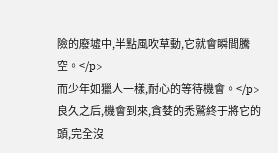險的廢墟中,半點風吹草動,它就會瞬間騰空。</p>
而少年如獵人一樣,耐心的等待機會。</p>
良久之后,機會到來,貪婪的禿鷲終于將它的頭,完全沒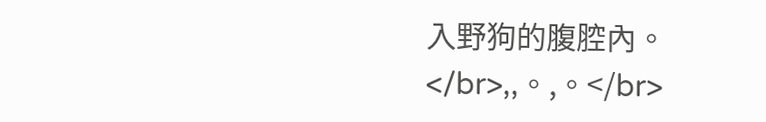入野狗的腹腔內。</br>,,。,。</br>